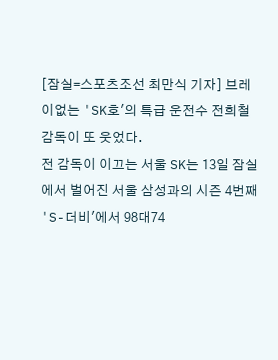[잠실=스포츠조선 최만식 기자] 브레이없는 'SK호'의 특급 운전수 전희철 감독이 또 웃었다.
전 감독이 이끄는 서울 SK는 13일 잠실에서 벌어진 서울 삼성과의 시즌 4번째 'S-더비'에서 98대74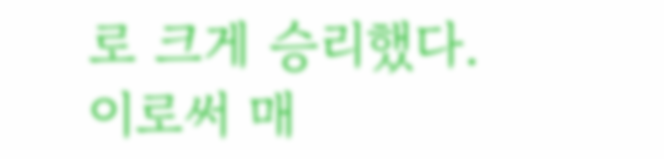로 크게 승리했다.
이로써 매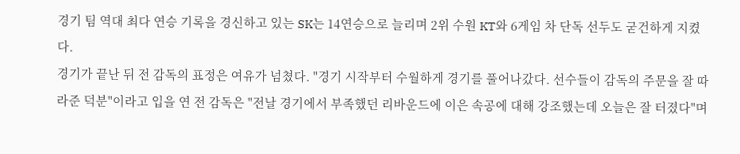경기 팀 역대 최다 연승 기록을 경신하고 있는 SK는 14연승으로 늘리며 2위 수원 KT와 6게임 차 단독 선두도 굳건하게 지켰다.
경기가 끝난 뒤 전 감독의 표정은 여유가 넘쳤다. "경기 시작부터 수월하게 경기를 풀어나갔다. 선수들이 감독의 주문을 잘 따라준 덕분"이라고 입을 연 전 감독은 "전날 경기에서 부족했던 리바운드에 이은 속공에 대해 강조했는데 오늘은 잘 터졌다"며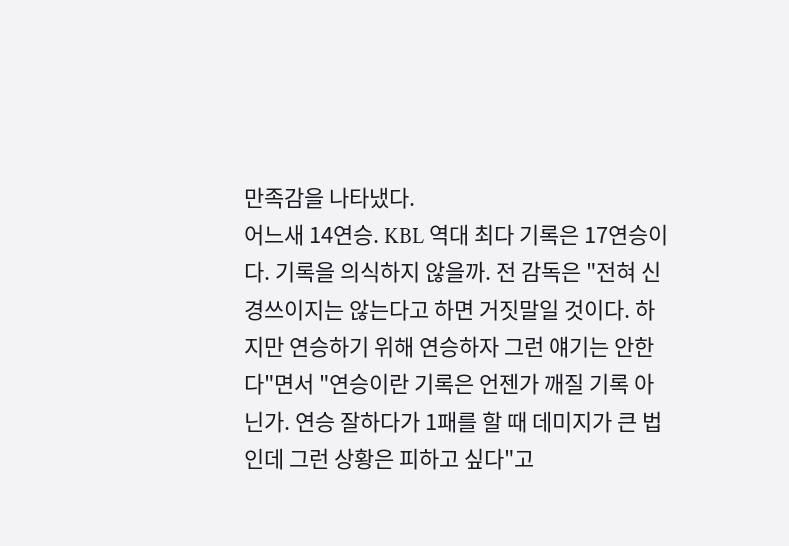만족감을 나타냈다.
어느새 14연승. KBL 역대 최다 기록은 17연승이다. 기록을 의식하지 않을까. 전 감독은 "전혀 신경쓰이지는 않는다고 하면 거짓말일 것이다. 하지만 연승하기 위해 연승하자 그런 얘기는 안한다"면서 "연승이란 기록은 언젠가 깨질 기록 아닌가. 연승 잘하다가 1패를 할 때 데미지가 큰 법인데 그런 상황은 피하고 싶다"고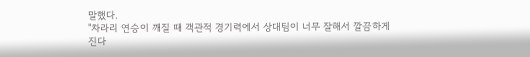말했다.
"차라리 연승이 깨질 때 객관적 경기력에서 상대팀이 너무 잘해서 깔끔하게 진다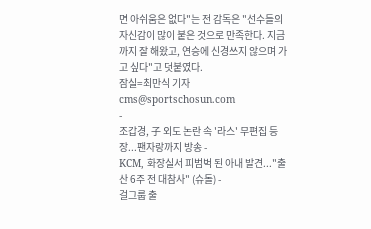면 아쉬움은 없다"는 전 감독은 "선수들의 자신감이 많이 붙은 것으로 만족한다. 지금까지 잘 해왔고, 연승에 신경쓰지 않으며 가고 싶다"고 덧붙였다.
잠실=최만식 기자 cms@sportschosun.com
-
조갑경, 子 외도 논란 속 '라스' 무편집 등장...팬자랑까지 방송 -
KCM, 화장실서 피범벅 된 아내 발견..."출산 6주 전 대참사" (슈돌) -
걸그룹 출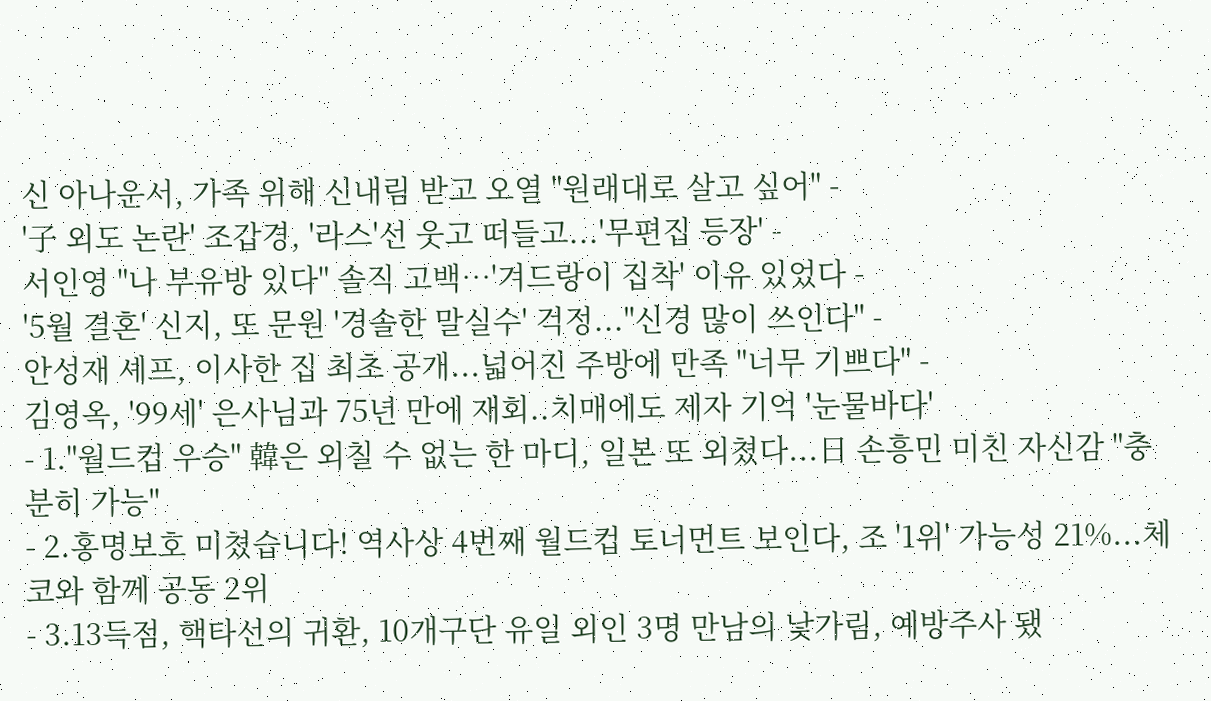신 아나운서, 가족 위해 신내림 받고 오열 "원래대로 살고 싶어" -
'子 외도 논란' 조갑경, '라스'선 웃고 떠들고...'무편집 등장' -
서인영 "나 부유방 있다" 솔직 고백…'겨드랑이 집착' 이유 있었다 -
'5월 결혼' 신지, 또 문원 '경솔한 말실수' 걱정..."신경 많이 쓰인다" -
안성재 셰프, 이사한 집 최초 공개...넓어진 주방에 만족 "너무 기쁘다" -
김영옥, '99세' 은사님과 75년 만에 재회..치매에도 제자 기억 '눈물바다'
- 1."월드컵 우승" 韓은 외칠 수 없는 한 마디, 일본 또 외쳤다...日 손흥민 미친 자신감 "충분히 가능"
- 2.홍명보호 미쳤습니다! 역사상 4번째 월드컵 토너먼트 보인다, 조 '1위' 가능성 21%...체코와 함께 공동 2위
- 3.13득점, 핵타선의 귀환, 10개구단 유일 외인 3명 만남의 낯가림, 예방주사 됐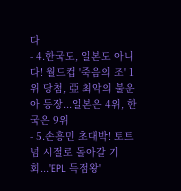다
- 4.한국도, 일본도 아니다! 월드컵 '죽음의 조' 1위 당첨, 亞 최악의 불운아 등장...일본은 4위, 한국은 9위
- 5.손흥민 초대박! 토트넘 시절로 돌아갈 기회...'EPL 득점왕'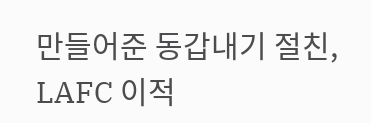만들어준 동갑내기 절친, LAFC 이적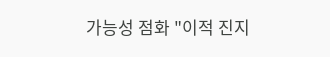가능성 점화 "이적 진지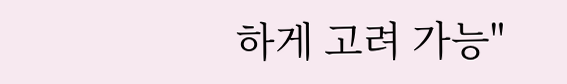하게 고려 가능"